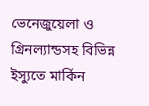ভেনেজুয়েলা ও গ্রিনল্যান্ডসহ বিভিন্ন ইস্যুতে মার্কিন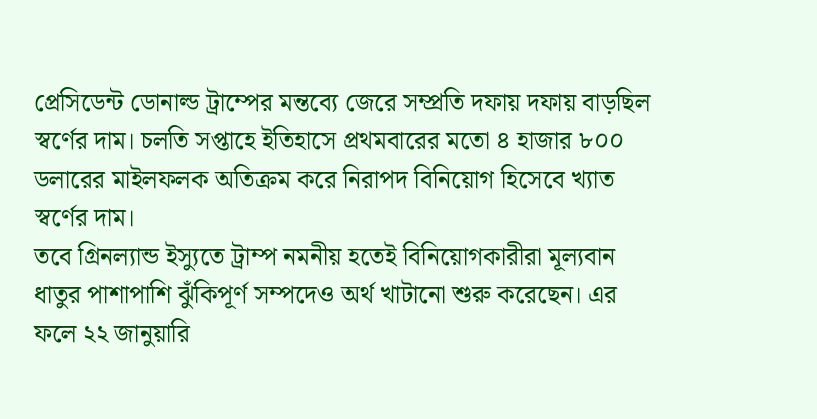প্রেসিডেন্ট ডোনাল্ড ট্রাম্পের মন্তব্যে জেরে সম্প্রতি দফায় দফায় বাড়ছিল স্বর্ণের দাম। চলতি সপ্তাহে ইতিহাসে প্রথমবারের মতো ৪ হাজার ৮০০ ডলারের মাইলফলক অতিক্রম করে নিরাপদ বিনিয়োগ হিসেবে খ্যাত স্বর্ণের দাম।
তবে গ্রিনল্যান্ড ইস্যুতে ট্রাম্প নমনীয় হতেই বিনিয়োগকারীরা মূল্যবান ধাতুর পাশাপাশি ঝুঁকিপূর্ণ সম্পদেও অর্থ খাটানো শুরু করেছেন। এর ফলে ২২ জানুয়ারি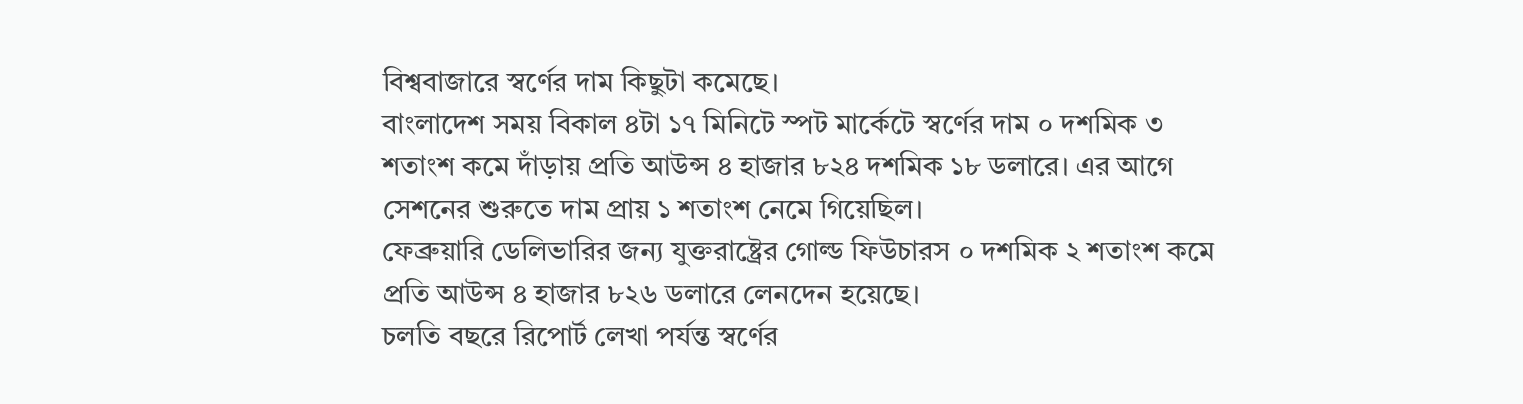বিশ্ববাজারে স্বর্ণের দাম কিছুটা কমেছে।
বাংলাদেশ সময় বিকাল ৪টা ১৭ মিনিটে স্পট মার্কেটে স্বর্ণের দাম ০ দশমিক ৩ শতাংশ কমে দাঁড়ায় প্রতি আউন্স ৪ হাজার ৮২৪ দশমিক ১৮ ডলারে। এর আগে সেশনের শুরুতে দাম প্রায় ১ শতাংশ নেমে গিয়েছিল।
ফেব্রুয়ারি ডেলিভারির জন্য যুক্তরাষ্ট্রের গোল্ড ফিউচারস ০ দশমিক ২ শতাংশ কমে প্রতি আউন্স ৪ হাজার ৮২৬ ডলারে লেনদেন হয়েছে।
চলতি বছরে রিপোর্ট লেখা পর্যন্ত স্বর্ণের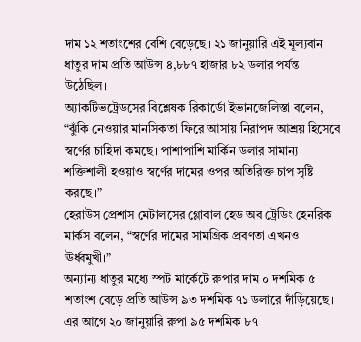দাম ১২ শতাংশের বেশি বেড়েছে। ২১ জানুয়ারি এই মূল্যবান ধাতুর দাম প্রতি আউন্স ৪,৮৮৭ হাজার ৮২ ডলার পর্যন্ত উঠেছিল।
অ্যাকটিভট্রেডসের বিশ্লেষক রিকার্ডো ইভানজেলিস্তা বলেন, “ঝুঁকি নেওয়ার মানসিকতা ফিরে আসায় নিরাপদ আশ্রয় হিসেবে স্বর্ণের চাহিদা কমছে। পাশাপাশি মার্কিন ডলার সামান্য শক্তিশালী হওয়াও স্বর্ণের দামের ওপর অতিরিক্ত চাপ সৃষ্টি করছে।”
হেরাউস প্রেশাস মেটালসের গ্লোবাল হেড অব ট্রেডিং হেনরিক মার্কস বলেন, “স্বর্ণের দামের সামগ্রিক প্রবণতা এখনও ঊর্ধ্বমুখী।”
অন্যান্য ধাতুর মধ্যে স্পট মার্কেটে রুপার দাম ০ দশমিক ৫ শতাংশ বেড়ে প্রতি আউন্স ৯৩ দশমিক ৭১ ডলারে দাঁড়িয়েছে। এর আগে ২০ জানুয়ারি রুপা ৯৫ দশমিক ৮৭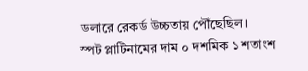ডলারে রেকর্ড উচ্চতায় পৌঁছেছিল।
স্পট প্লাটিনামের দাম ০ দশমিক ১ শতাংশ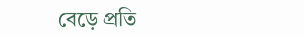বেড়ে প্রতি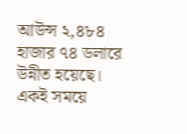আউন্স ২,৪৮৪ হাজার ৭৪ ডলারে উন্নীত হয়েছে। একই সময়ে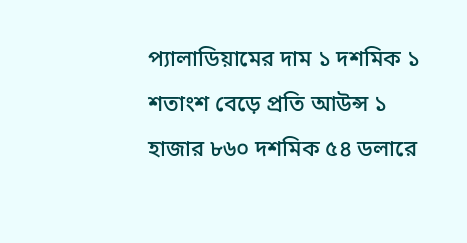প্যালাডিয়ামের দাম ১ দশমিক ১ শতাংশ বেড়ে প্রতি আউন্স ১ হাজার ৮৬০ দশমিক ৫৪ ডলারে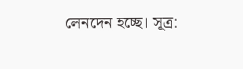লেনদেন হচ্ছে। সূত্র: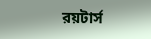রয়টার্স